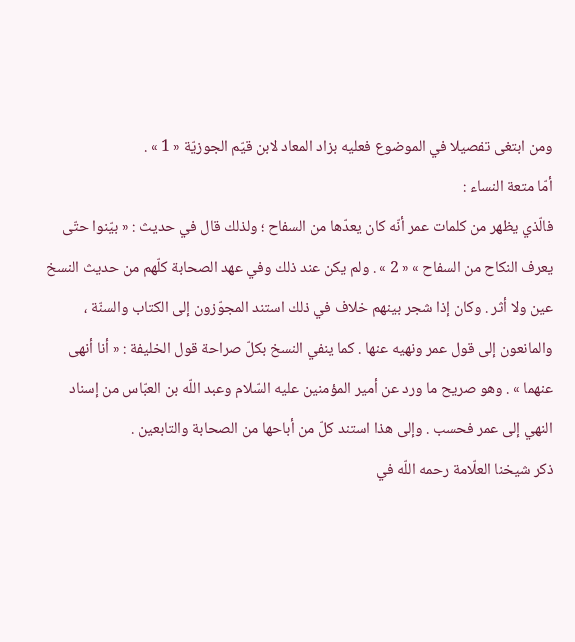ومن ابتغى تفصيلا في الموضوع فعليه بزاد المعاد لابن قيّم الجوزيّة « 1 » .
أمّا متعة النساء :
فالّذي يظهر من كلمات عمر أنّه كان يعدّها من السفاح ؛ ولذلك قال في حديث : « بيّنوا حتّى يعرف النكاح من السفاح » « 2 » . ولم يكن عند ذلك وفي عهد الصحابة كلّهم من حديث النسخ عين ولا أثر . وكان إذا شجر بينهم خلاف في ذلك استند المجوّزون إلى الكتاب والسنّة ، والمانعون إلى قول عمر ونهيه عنها . كما ينفي النسخ بكلّ صراحة قول الخليفة : « أنا أنهى عنهما » . وهو صريح ما ورد عن أمير المؤمنين عليه السّلام وعبد اللّه بن العبّاس من إسناد النهي إلى عمر فحسب . وإلى هذا استند كلّ من أباحها من الصحابة والتابعين .
ذكر شيخنا العلّامة رحمه اللّه في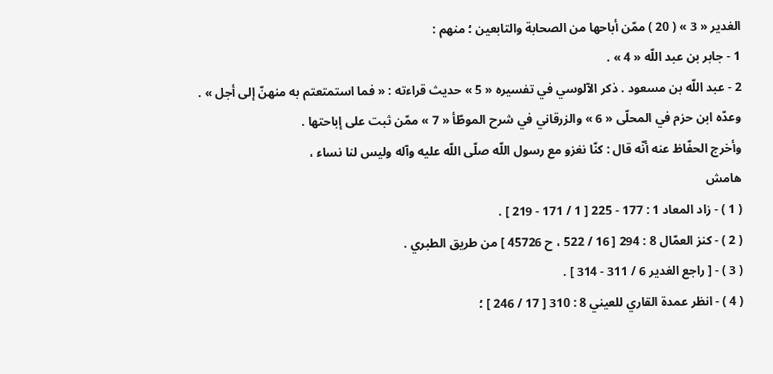الغدير « 3 » ( 20 ) ممّن أباحها من الصحابة والتابعين ؛ منهم :
1 - جابر بن عبد اللّه « 4 » .
2 - عبد اللّه بن مسعود . ذكر الآلوسي في تفسيره « 5 » حديث قراءته : « فما استمتعتم به منهنّ إلى أجل » . وعدّه ابن حزم في المحلّى « 6 » والزرقاني في شرح الموطّأ « 7 » ممّن ثبت على إباحتها .
وأخرج الحفّاظ عنه أنّه قال : كنّا نغزو مع رسول اللّه صلّى اللّه عليه وآله وليس لنا نساء ،
هامش
( 1 ) - زاد المعاد 1 : 177 - 225 [ 1 / 171 - 219 ] .
( 2 ) - كنز العمّال 8 : 294 [ 16 / 522 ، ح 45726 ] من طريق الطبري .
( 3 ) - [ راجع الغدير 6 / 311 - 314 ] .
( 4 ) - انظر عمدة القاري للعيني 8 : 310 [ 17 / 246 ] ؛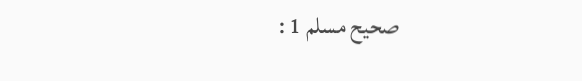صحيح مسلم 1 :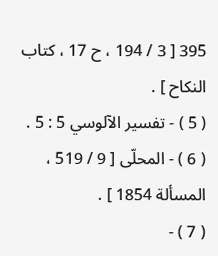395 [ 3 / 194 ، ح 17 ، كتاب النكاح ] .
( 5 ) - تفسير الآلوسي 5 : 5 .
( 6 ) - المحلّى [ 9 / 519 ، المسألة 1854 ] .
( 7 ) -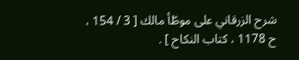شرح الزرقاني على موطّأ مالك [ 3 / 154 ، ح 1178 ، كتاب النكاح ] .